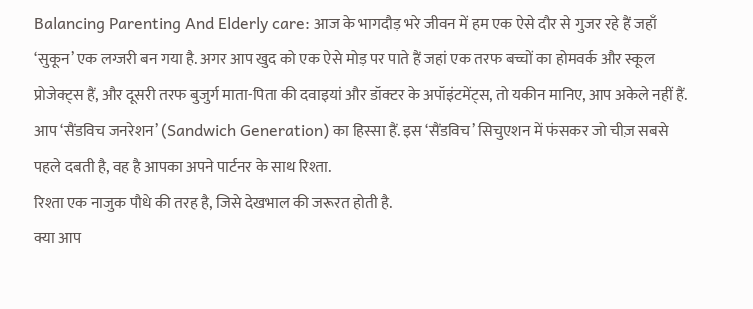Balancing Parenting And Elderly care: आज के भागदौड़ भरे जीवन में हम एक ऐसे दौर से गुजर रहे हैं जहाँ ‘सुकून’ एक लग्जरी बन गया है. अगर आप खुद को एक ऐसे मोड़ पर पाते हैं जहां एक तरफ बच्चों का होमवर्क और स्कूल प्रोजेक्ट्स हैं, और दूसरी तरफ बुजुर्ग माता-पिता की दवाइयां और डॉक्टर के अपॉइंटमेंट्स, तो यकीन मानिए, आप अकेले नहीं हैं. आप ‘सैंडविच जनरेशन’ (Sandwich Generation) का हिस्सा हैं. इस ‘सैंडविच’ सिचुएशन में फंसकर जो चीज़ सबसे पहले दबती है, वह है आपका अपने पार्टनर के साथ रिश्ता.
रिश्ता एक नाजुक पौधे की तरह है, जिसे देखभाल की जरूरत होती है.
क्या आप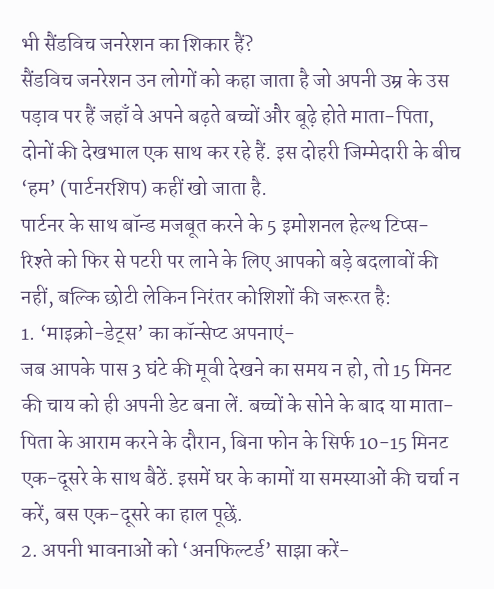भी सैंडविच जनरेशन का शिकार हैं?
सैंडविच जनरेशन उन लोगों को कहा जाता है जो अपनी उम्र के उस पड़ाव पर हैं जहाँ वे अपने बढ़ते बच्चों और बूढ़े होते माता-पिता, दोनों की देखभाल एक साथ कर रहे हैं. इस दोहरी जिम्मेदारी के बीच ‘हम’ (पार्टनरशिप) कहीं खो जाता है.
पार्टनर के साथ बॉन्ड मजबूत करने के 5 इमोशनल हेल्थ टिप्स-
रिश्ते को फिर से पटरी पर लाने के लिए आपको बड़े बदलावों की नहीं, बल्कि छोटी लेकिन निरंतर कोशिशों की जरूरत है:
1. ‘माइक्रो-डेट्स’ का कॉन्सेप्ट अपनाएं-
जब आपके पास 3 घंटे की मूवी देखने का समय न हो, तो 15 मिनट की चाय को ही अपनी डेट बना लें. बच्चों के सोने के बाद या माता-पिता के आराम करने के दौरान, बिना फोन के सिर्फ 10-15 मिनट एक-दूसरे के साथ बैठें. इसमें घर के कामों या समस्याओं की चर्चा न करें, बस एक-दूसरे का हाल पूछें.
2. अपनी भावनाओं को ‘अनफिल्टर्ड’ साझा करें-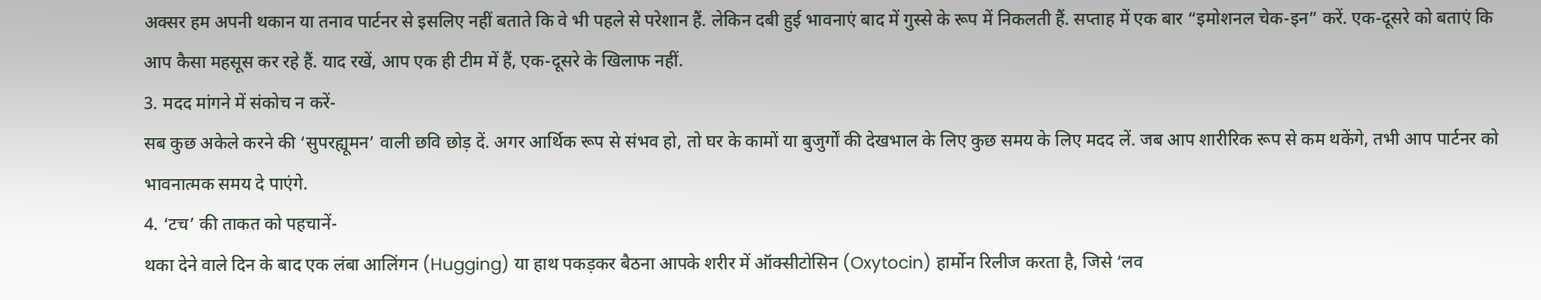अक्सर हम अपनी थकान या तनाव पार्टनर से इसलिए नहीं बताते कि वे भी पहले से परेशान हैं. लेकिन दबी हुई भावनाएं बाद में गुस्से के रूप में निकलती हैं. सप्ताह में एक बार “इमोशनल चेक-इन” करें. एक-दूसरे को बताएं कि आप कैसा महसूस कर रहे हैं. याद रखें, आप एक ही टीम में हैं, एक-दूसरे के खिलाफ नहीं.
3. मदद मांगने में संकोच न करें-
सब कुछ अकेले करने की ‘सुपरह्यूमन’ वाली छवि छोड़ दें. अगर आर्थिक रूप से संभव हो, तो घर के कामों या बुजुर्गों की देखभाल के लिए कुछ समय के लिए मदद लें. जब आप शारीरिक रूप से कम थकेंगे, तभी आप पार्टनर को भावनात्मक समय दे पाएंगे.
4. ‘टच’ की ताकत को पहचानें-
थका देने वाले दिन के बाद एक लंबा आलिंगन (Hugging) या हाथ पकड़कर बैठना आपके शरीर में ऑक्सीटोसिन (Oxytocin) हार्मोन रिलीज करता है, जिसे ‘लव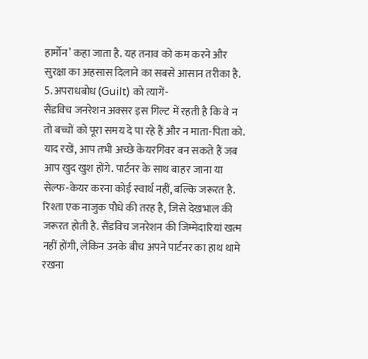हार्मोन’ कहा जाता है. यह तनाव को कम करने और सुरक्षा का अहसास दिलाने का सबसे आसान तरीका है.
5. अपराधबोध (Guilt) को त्यागें-
सैंडविच जनरेशन अक्सर इस गिल्ट में रहती है कि वे न तो बच्चों को पूरा समय दे पा रहे हैं और न माता-पिता को. याद रखें, आप तभी अच्छे केयरगिवर बन सकते हैं जब आप खुद खुश होंगे. पार्टनर के साथ बाहर जाना या सेल्फ-केयर करना कोई स्वार्थ नहीं, बल्कि जरूरत है.
रिश्ता एक नाजुक पौधे की तरह है, जिसे देखभाल की जरूरत होती है. सैंडविच जनरेशन की जिम्मेदारियां खत्म नहीं होंगी, लेकिन उनके बीच अपने पार्टनर का हाथ थामे रखना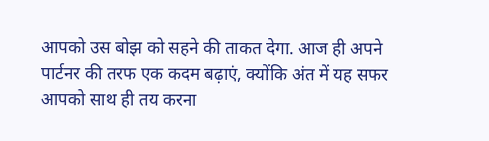आपको उस बोझ को सहने की ताकत देगा. आज ही अपने पार्टनर की तरफ एक कदम बढ़ाएं, क्योंकि अंत में यह सफर आपको साथ ही तय करना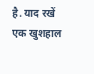है. याद रखें एक खुशहाल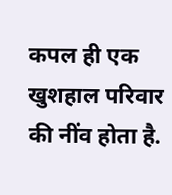कपल ही एक खुशहाल परिवार की नींव होता है.